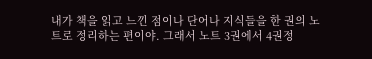내가 책을 읽고 느낀 점이나 단어나 지식들을 한 권의 노트로 정리하는 편이야. 그래서 노트 3권에서 4권정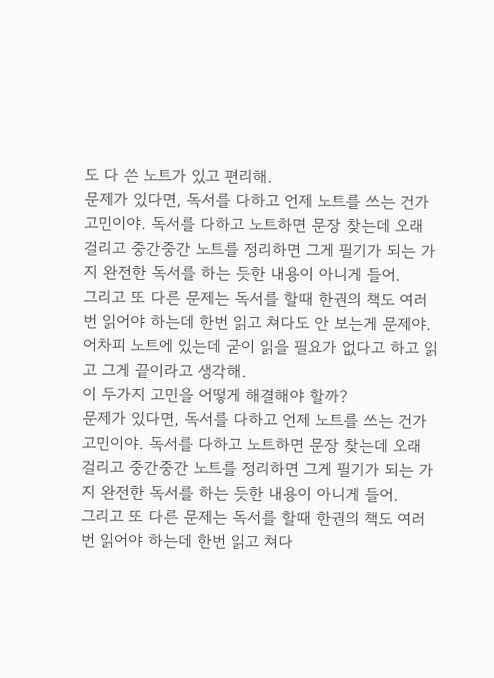도 다 쓴 노트가 있고 편리해.
문제가 있다면, 독서를 다하고 언제 노트를 쓰는 건가 고민이야. 독서를 다하고 노트하면 문장 찾는데 오래 걸리고 중간중간 노트를 정리하면 그게 필기가 되는 가지 완전한 독서를 하는 듯한 내용이 아니게 들어.
그리고 또 다른 문제는 독서를 할때 한권의 책도 여러번 읽어야 하는데 한번 읽고 쳐다도 안 보는게 문제야. 어차피 노트에 있는데 굳이 읽을 필요가 없다고 하고 읽고 그게 끝이라고 생각해.
이 두가지 고민을 어떻게 해결해야 할까?
문제가 있다면, 독서를 다하고 언제 노트를 쓰는 건가 고민이야. 독서를 다하고 노트하면 문장 찾는데 오래 걸리고 중간중간 노트를 정리하면 그게 필기가 되는 가지 완전한 독서를 하는 듯한 내용이 아니게 들어.
그리고 또 다른 문제는 독서를 할때 한권의 책도 여러번 읽어야 하는데 한번 읽고 쳐다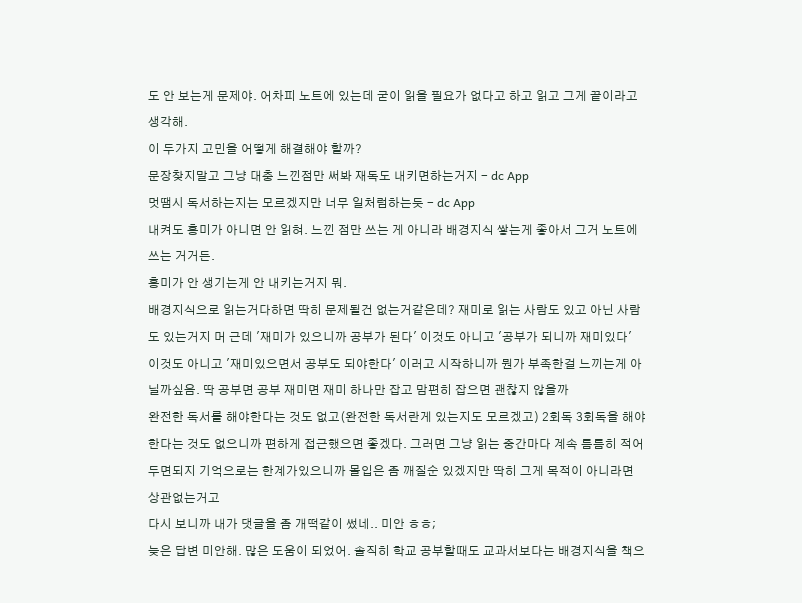도 안 보는게 문제야. 어차피 노트에 있는데 굳이 읽을 필요가 없다고 하고 읽고 그게 끝이라고 생각해.
이 두가지 고민을 어떻게 해결해야 할까?
문장찾지말고 그냥 대충 느낀점만 써봐 재독도 내키면하는거지 - dc App
멋땜시 독서하는지는 모르겠지만 너무 일처럼하는듯 - dc App
내켜도 흥미가 아니면 안 읽혀. 느낀 점만 쓰는 게 아니라 배경지식 쌓는게 좋아서 그거 노트에 쓰는 거거든.
흥미가 안 생기는게 안 내키는거지 뭐.
배경지식으로 읽는거다하면 딱히 문제될건 없는거같은데? 재미로 읽는 사람도 있고 아닌 사람도 있는거지 머 근데 '재미가 있으니까 공부가 된다' 이것도 아니고 '공부가 되니까 재미있다' 이것도 아니고 '재미있으면서 공부도 되야한다' 이러고 시작하니까 뭔가 부족한걸 느끼는게 아닐까싶음. 딱 공부면 공부 재미면 재미 하나만 잡고 맘편히 잡으면 괜찮지 않을까
완전한 독서를 해야한다는 것도 없고(완전한 독서란게 있는지도 모르겠고) 2회독 3회독을 해야한다는 것도 없으니까 편하게 접근했으면 좋겠다. 그러면 그냥 읽는 중간마다 계속 틈틈히 적어두면되지 기억으로는 한계가있으니까 몰입은 좀 깨질순 있겠지만 딱히 그게 목적이 아니라면 상관없는거고
다시 보니까 내가 댓글을 좀 개떡같이 썼네.. 미안 ㅎㅎ;
늦은 답변 미안해. 많은 도움이 되었어. 솔직히 학교 공부할때도 교과서보다는 배경지식을 책으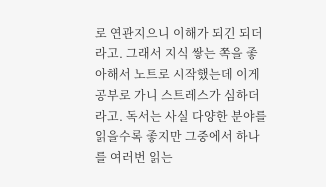로 연관지으니 이해가 되긴 되더라고. 그래서 지식 쌓는 쪽을 좋아해서 노트로 시작했는데 이게 공부로 가니 스트레스가 심하더라고. 독서는 사실 다양한 분야를 읽을수록 좋지만 그중에서 하나를 여러번 읽는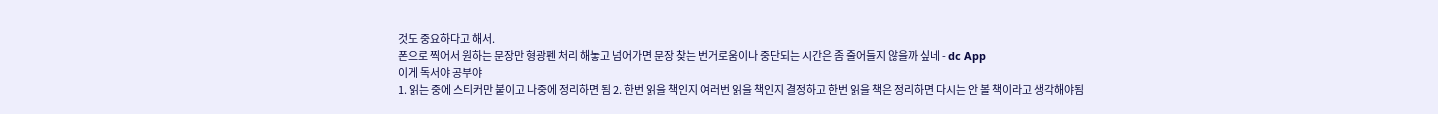것도 중요하다고 해서.
폰으로 찍어서 원하는 문장만 형광펜 처리 해놓고 넘어가면 문장 찾는 번거로움이나 중단되는 시간은 좀 줄어들지 않을까 싶네 - dc App
이게 독서야 공부야
1. 읽는 중에 스티커만 붙이고 나중에 정리하면 됨 2. 한번 읽을 책인지 여러번 읽을 책인지 결정하고 한번 읽을 책은 정리하면 다시는 안 볼 책이라고 생각해야됨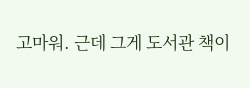고마워. 근데 그게 도서관 책이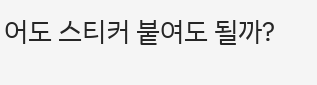어도 스티커 붙여도 될까?